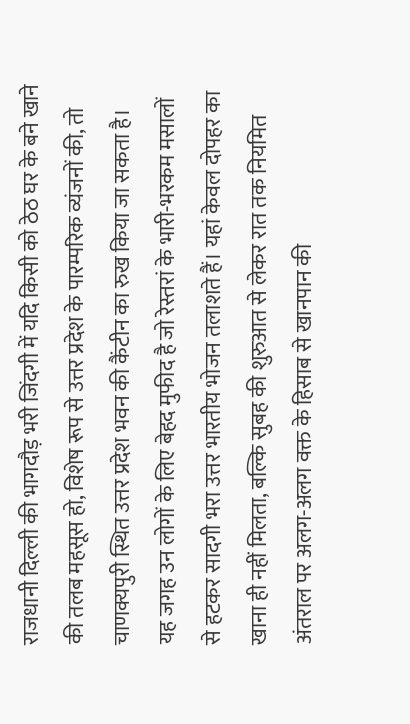राजधानी दिल्ली की भागदौड़ भरी जिंदगी में यदि किसी को ठेठ घर के बने खाने की तलब महसूस हो, विशेष रूप से उत्तर प्रदेश के पारम्परिक व्यंजनों की, तो चाणक्यपुरी स्थित उत्तर प्रदेश भवन की कैंटीन का रुख किया जा सकता है। यह जगह उन लोगों के लिए बेहद मुफीद है जो रेस्तरां के भारी-भरकम मसालों से हटकर सादगी भरा उत्तर भारतीय भोजन तलाशते हैं। यहां केवल दोपहर का खाना ही नहीं मिलता, बल्कि सुबह की शुरुआत से लेकर रात तक नियमित अंतराल पर अलग-अलग वक्त के हिसाब से खानपान की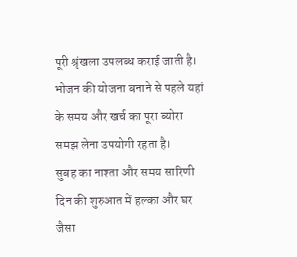पूरी श्रृंखला उपलब्ध कराई जाती है। भोजन की योजना बनाने से पहले यहां के समय और खर्च का पूरा ब्योरा समझ लेना उपयोगी रहता है।
सुबह का नाश्ता और समय सारिणी
दिन की शुरुआत में हल्का और घर जैसा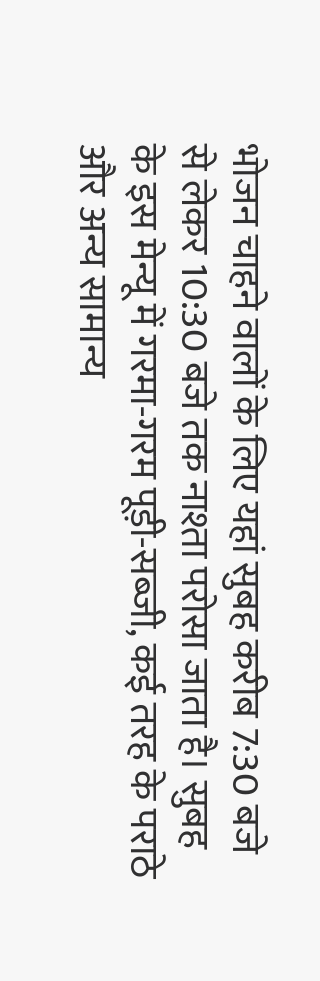भोजन चाहने वालों के लिए यहां सुबह करीब 7:30 बजे से लेकर 10:30 बजे तक नाश्ता परोसा जाता है। सुबह के इस मेन्यू में गरमा-गरम पूड़ी-सब्जी, कई तरह के पराठे और अन्य सामान्य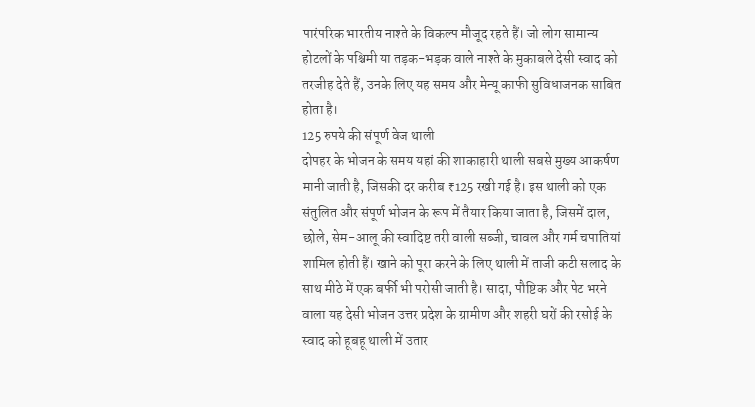पारंपरिक भारतीय नाश्ते के विकल्प मौजूद रहते हैं। जो लोग सामान्य होटलों के पश्चिमी या तड़क-भड़क वाले नाश्ते के मुकाबले देसी स्वाद को तरजीह देते हैं, उनके लिए यह समय और मेन्यू काफी सुविधाजनक साबित होता है।
125 रुपये की संपूर्ण वेज थाली
दोपहर के भोजन के समय यहां की शाकाहारी थाली सबसे मुख्य आकर्षण मानी जाती है, जिसकी दर करीब ₹125 रखी गई है। इस थाली को एक संतुलित और संपूर्ण भोजन के रूप में तैयार किया जाता है, जिसमें दाल, छोले, सेम-आलू की स्वादिष्ट तरी वाली सब्जी, चावल और गर्म चपातियां शामिल होती हैं। खाने को पूरा करने के लिए थाली में ताजी कटी सलाद के साथ मीठे में एक बर्फी भी परोसी जाती है। सादा, पौष्टिक और पेट भरने वाला यह देसी भोजन उत्तर प्रदेश के ग्रामीण और शहरी घरों की रसोई के स्वाद को हूबहू थाली में उतार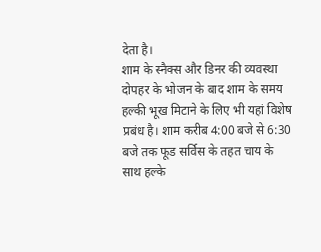देता है।
शाम के स्नैक्स और डिनर की व्यवस्था
दोपहर के भोजन के बाद शाम के समय हल्की भूख मिटाने के लिए भी यहां विशेष प्रबंध है। शाम करीब 4:00 बजे से 6:30 बजे तक फूड सर्विस के तहत चाय के साथ हल्के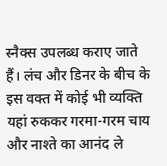स्नैक्स उपलब्ध कराए जाते हैं। लंच और डिनर के बीच के इस वक्त में कोई भी व्यक्ति यहां रुककर गरमा-गरम चाय और नाश्ते का आनंद ले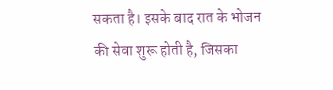सकता है। इसके बाद रात के भोजन की सेवा शुरू होती है, जिसका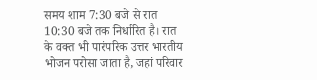समय शाम 7:30 बजे से रात 10:30 बजे तक निर्धारित है। रात के वक्त भी पारंपरिक उत्तर भारतीय भोजन परोसा जाता है, जहां परिवार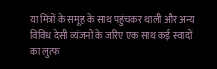या मित्रों के समूह के साथ पहुंचकर थाली और अन्य विविध देसी व्यंजनों के जरिए एक साथ कई स्वादों का लुत्फ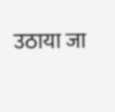उठाया जा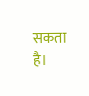सकता है।